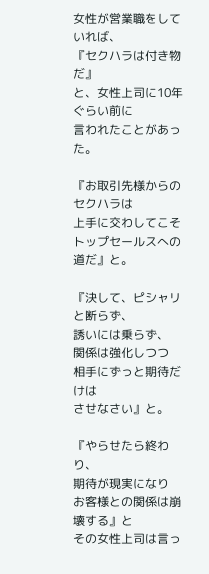女性が営業職をしていれば、
『セクハラは付き物だ』
と、女性上司に10年ぐらい前に
言われたことがあった。

『お取引先様からのセクハラは
上手に交わしてこそ
トップセールスへの道だ』と。

『決して、ピシャリと断らず、
誘いには乗らず、
関係は強化しつつ
相手にずっと期待だけは
させなさい』と。

『やらせたら終わり、
期待が現実になり
お客様との関係は崩壊する』と
その女性上司は言っ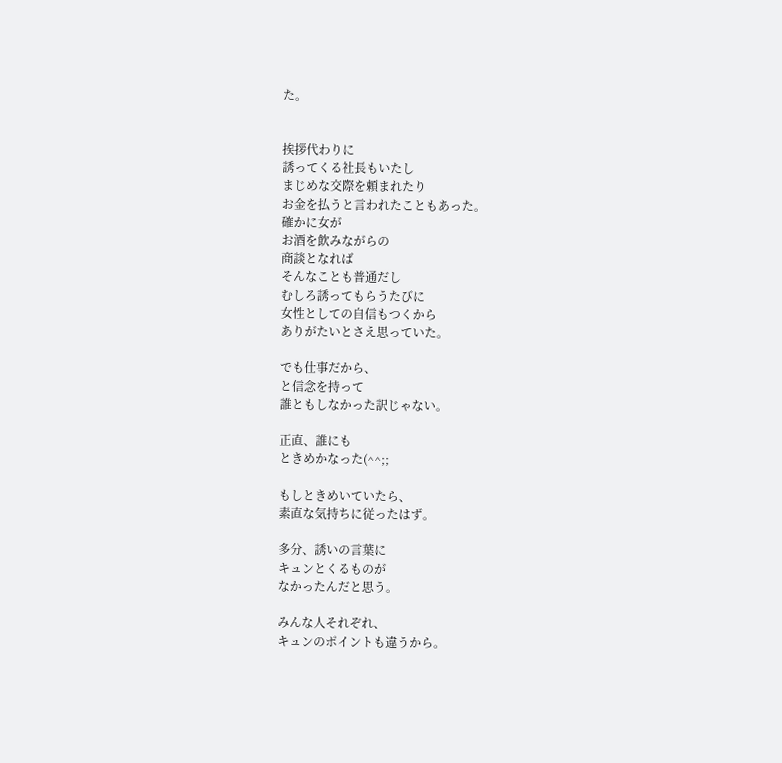た。


挨拶代わりに
誘ってくる社長もいたし
まじめな交際を頼まれたり
お金を払うと言われたこともあった。
確かに女が
お酒を飲みながらの
商談となれば
そんなことも普通だし
むしろ誘ってもらうたびに
女性としての自信もつくから
ありがたいとさえ思っていた。

でも仕事だから、
と信念を持って
誰ともしなかった訳じゃない。

正直、誰にも
ときめかなった(^^;;

もしときめいていたら、
素直な気持ちに従ったはず。

多分、誘いの言葉に
キュンとくるものが
なかったんだと思う。

みんな人それぞれ、
キュンのポイントも違うから。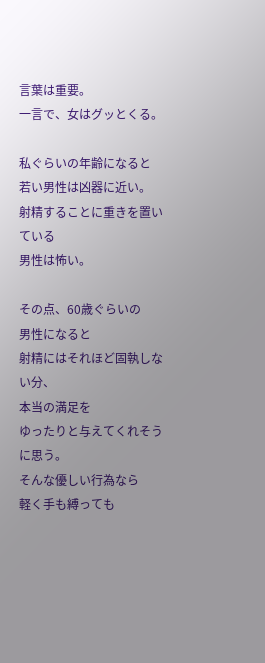言葉は重要。
一言で、女はグッとくる。

私ぐらいの年齢になると
若い男性は凶器に近い。
射精することに重きを置いている
男性は怖い。

その点、60歳ぐらいの
男性になると
射精にはそれほど固執しない分、
本当の満足を
ゆったりと与えてくれそうに思う。
そんな優しい行為なら
軽く手も縛っても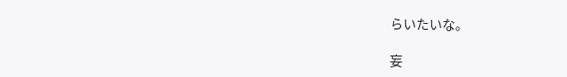らいたいな。

妄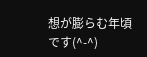想が膨らむ年頃です(^-^)